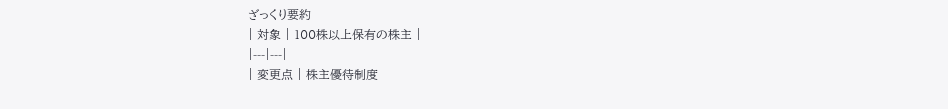ざっくり要約
| 対象 | 100株以上保有の株主 |
|---|---|
| 変更点 | 株主優待制度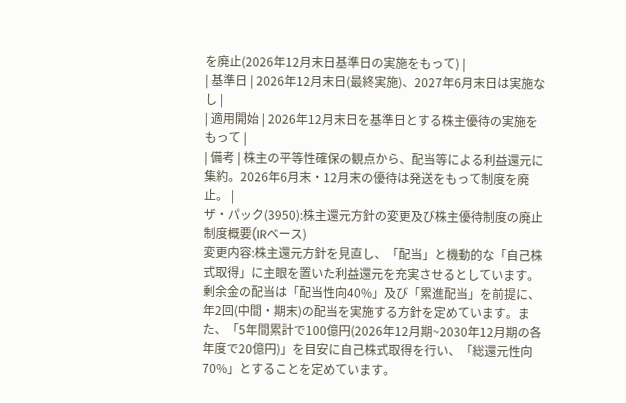を廃止(2026年12月末日基準日の実施をもって) |
| 基準日 | 2026年12月末日(最終実施)、2027年6月末日は実施なし |
| 適用開始 | 2026年12月末日を基準日とする株主優待の実施をもって |
| 備考 | 株主の平等性確保の観点から、配当等による利益還元に集約。2026年6月末・12月末の優待は発送をもって制度を廃止。 |
ザ・パック(3950):株主還元方針の変更及び株主優待制度の廃止
制度概要(IRベース)
変更内容:株主還元方針を見直し、「配当」と機動的な「自己株式取得」に主眼を置いた利益還元を充実させるとしています。剰余金の配当は「配当性向40%」及び「累進配当」を前提に、年2回(中間・期末)の配当を実施する方針を定めています。また、「5年間累計で100億円(2026年12月期~2030年12月期の各年度で20億円)」を目安に自己株式取得を行い、「総還元性向70%」とすることを定めています。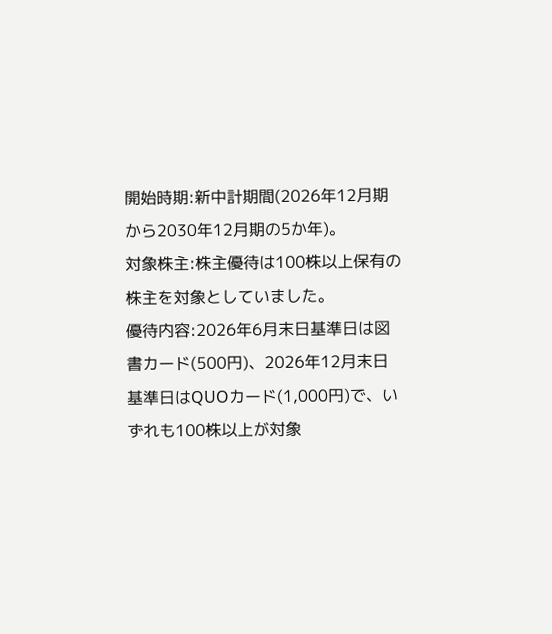開始時期:新中計期間(2026年12月期から2030年12月期の5か年)。
対象株主:株主優待は100株以上保有の株主を対象としていました。
優待内容:2026年6月末日基準日は図書カード(500円)、2026年12月末日基準日はQUOカード(1,000円)で、いずれも100株以上が対象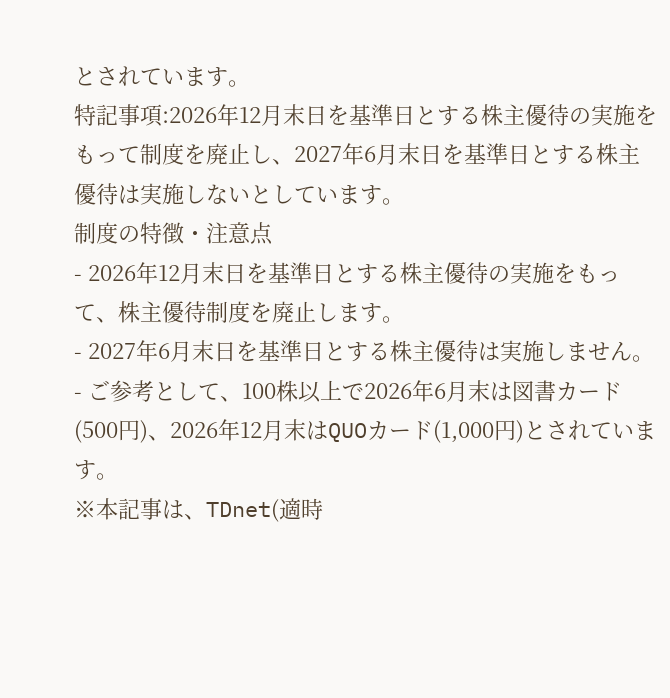とされています。
特記事項:2026年12月末日を基準日とする株主優待の実施をもって制度を廃止し、2027年6月末日を基準日とする株主優待は実施しないとしています。
制度の特徴・注意点
- 2026年12月末日を基準日とする株主優待の実施をもって、株主優待制度を廃止します。
- 2027年6月末日を基準日とする株主優待は実施しません。
- ご参考として、100株以上で2026年6月末は図書カード(500円)、2026年12月末はQUOカード(1,000円)とされています。
※本記事は、TDnet(適時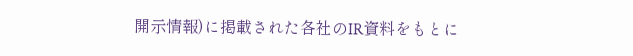開示情報)に掲載された各社のIR資料をもとに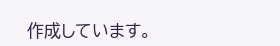作成しています。